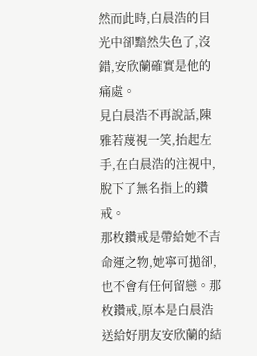然而此時,白晨浩的目光中卻黯然失色了,沒錯,安欣蘭確實是他的痛處。
見白晨浩不再說話,陳雅若蔑視一笑,抬起左手,在白晨浩的注視中,脫下了無名指上的鑽戒。
那枚鑽戒是帶給她不吉命運之物,她寧可拋卻,也不會有任何留戀。那枚鑽戒,原本是白晨浩送給好朋友安欣蘭的結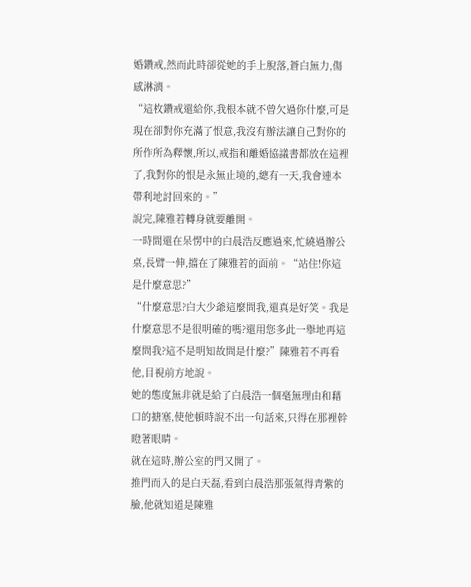婚鑽戒,然而此時卻從她的手上脫落,蒼白無力,傷感淋漓。
“這枚鑽戒還給你,我根本就不曾欠過你什麼,可是現在卻對你充滿了恨意,我沒有辦法讓自己對你的所作所為釋懷,所以,戒指和離婚協議書都放在這裡了,我對你的恨是永無止境的,總有一天,我會連本帶利地討回來的。”
說完,陳雅若轉身就要離開。
一時間還在呆愣中的白晨浩反應過來,忙繞過辦公桌,長臂一伸,擋在了陳雅若的面前。“站住!你這是什麼意思?”
“什麼意思?白大少爺這麼問我,還真是好笑。我是什麼意思不是很明確的嗎?還用您多此一舉地再這麼問我?這不是明知故問是什麼?”陳雅若不再看他,目視前方地說。
她的態度無非就是給了白晨浩一個毫無理由和藉口的搪塞,使他頓時說不出一句話來,只得在那裡幹瞪著眼睛。
就在這時,辦公室的門又開了。
推門而入的是白天磊,看到白晨浩那張氣得青紫的臉,他就知道是陳雅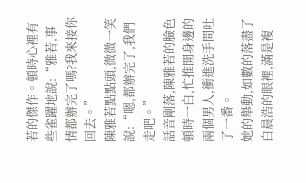若的傑作。頓時心裡有些雀躍地說:“雅若,事情都辦完了嗎?我來接你回去。”
陳雅若點點頭,微微一笑說:“嗯,都辦完了,我們走吧。”
話音剛落,陳雅若的臉色頓時一白,忙推開身邊的兩個男人,衝進洗手間吐了一番。
她的舉動,如數的落盡了白晨浩的眼裡,滿是複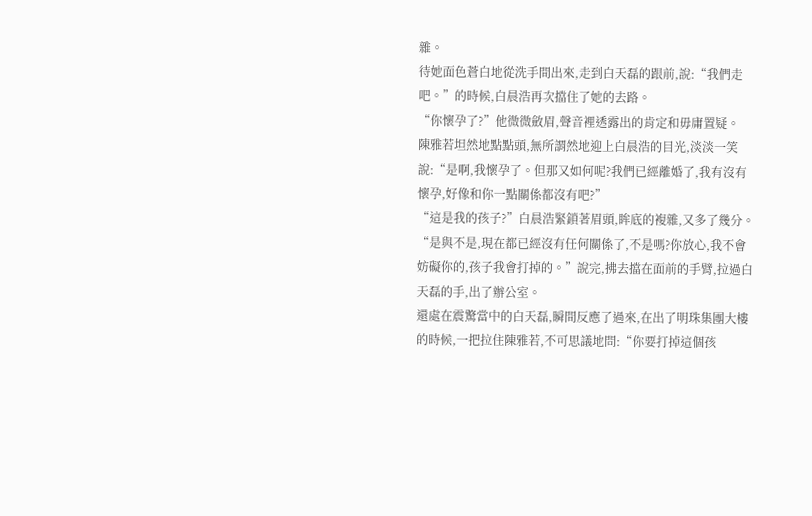雜。
待她面色蒼白地從洗手間出來,走到白天磊的跟前,說:“我們走吧。”的時候,白晨浩再次擋住了她的去路。
“你懷孕了?”他微微斂眉,聲音裡透露出的肯定和毋庸置疑。
陳雅若坦然地點點頭,無所謂然地迎上白晨浩的目光,淡淡一笑說:“是啊,我懷孕了。但那又如何呢?我們已經離婚了,我有沒有懷孕,好像和你一點關係都沒有吧?”
“這是我的孩子?”白晨浩緊鎖著眉頭,眸底的複雜,又多了幾分。
“是與不是,現在都已經沒有任何關係了,不是嗎?你放心,我不會妨礙你的,孩子我會打掉的。”說完,拂去擋在面前的手臂,拉過白天磊的手,出了辦公室。
還處在震驚當中的白天磊,瞬間反應了過來,在出了明珠集團大樓的時候,一把拉住陳雅若,不可思議地問:“你要打掉這個孩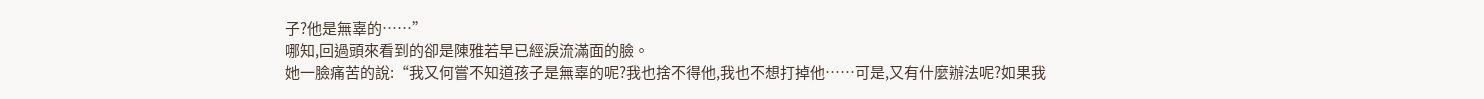子?他是無辜的……”
哪知,回過頭來看到的卻是陳雅若早已經淚流滿面的臉。
她一臉痛苦的說:“我又何嘗不知道孩子是無辜的呢?我也捨不得他,我也不想打掉他……可是,又有什麼辦法呢?如果我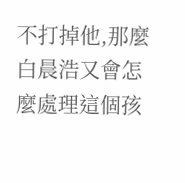不打掉他,那麼白晨浩又會怎麼處理這個孩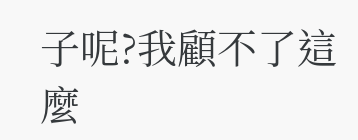子呢?我顧不了這麼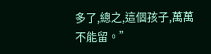多了,總之,這個孩子,萬萬不能留。”